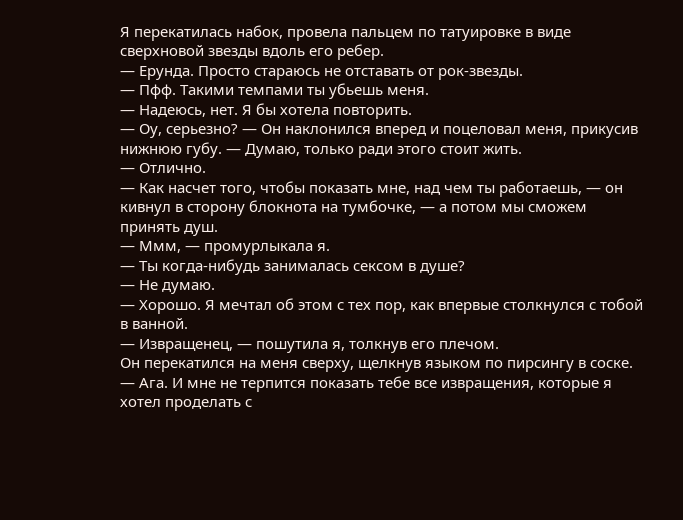Я перекатилась набок, провела пальцем по татуировке в виде сверхновой звезды вдоль его ребер.
― Ерунда. Просто стараюсь не отставать от рок-звезды.
― Пфф. Такими темпами ты убьешь меня.
― Надеюсь, нет. Я бы хотела повторить.
― Оу, серьезно? ― Он наклонился вперед и поцеловал меня, прикусив нижнюю губу. ― Думаю, только ради этого стоит жить.
― Отлично.
― Как насчет того, чтобы показать мне, над чем ты работаешь, ― он кивнул в сторону блокнота на тумбочке, ― а потом мы сможем принять душ.
― Ммм, ― промурлыкала я.
― Ты когда-нибудь занималась сексом в душе?
― Не думаю.
― Хорошо. Я мечтал об этом с тех пор, как впервые столкнулся с тобой в ванной.
― Извращенец, ― пошутила я, толкнув его плечом.
Он перекатился на меня сверху, щелкнув языком по пирсингу в соске.
― Ага. И мне не терпится показать тебе все извращения, которые я хотел проделать с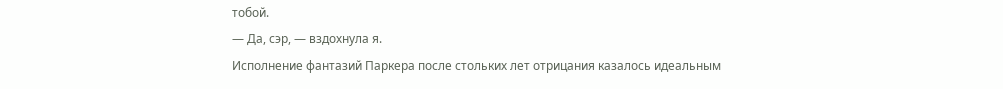тобой.
― Да, сэр, ― вздохнула я.
Исполнение фантазий Паркера после стольких лет отрицания казалось идеальным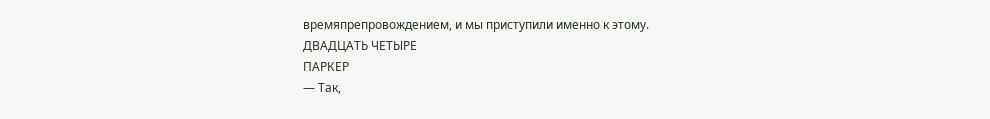времяпрепровождением, и мы приступили именно к этому.
ДВАДЦАТЬ ЧЕТЫРЕ
ПАРКЕР
― Так,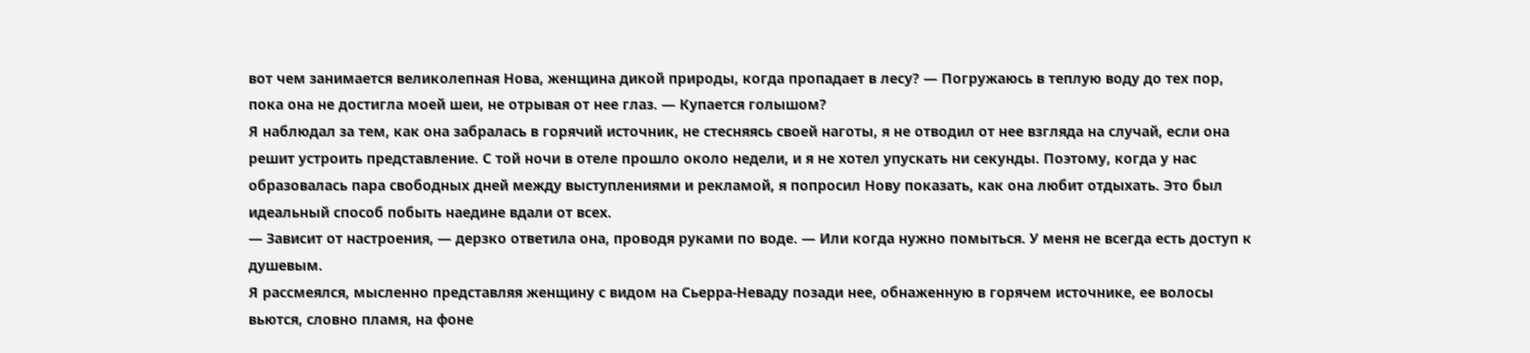вот чем занимается великолепная Нова, женщина дикой природы, когда пропадает в лесу? ― Погружаюсь в теплую воду до тех пор, пока она не достигла моей шеи, не отрывая от нее глаз. ― Купается голышом?
Я наблюдал за тем, как она забралась в горячий источник, не стесняясь своей наготы, я не отводил от нее взгляда на случай, если она решит устроить представление. С той ночи в отеле прошло около недели, и я не хотел упускать ни секунды. Поэтому, когда у нас образовалась пара свободных дней между выступлениями и рекламой, я попросил Нову показать, как она любит отдыхать. Это был идеальный способ побыть наедине вдали от всех.
― Зависит от настроения, ― дерзко ответила она, проводя руками по воде. ― Или когда нужно помыться. У меня не всегда есть доступ к душевым.
Я рассмеялся, мысленно представляя женщину с видом на Сьерра-Неваду позади нее, обнаженную в горячем источнике, ее волосы вьются, словно пламя, на фоне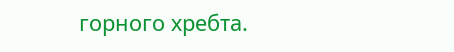горного хребта.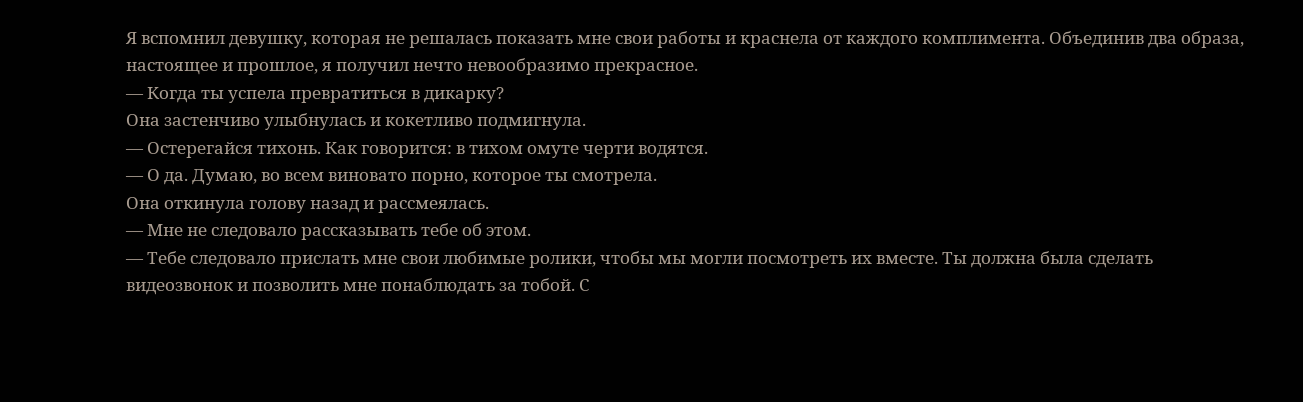Я вспомнил девушку, которая не решалась показать мне свои работы и краснела от каждого комплимента. Объединив два образа, настоящее и прошлое, я получил нечто невообразимо прекрасное.
― Когда ты успела превратиться в дикарку?
Она застенчиво улыбнулась и кокетливо подмигнула.
― Остерегайся тихонь. Как говорится: в тихом омуте черти водятся.
― О да. Думаю, во всем виновато порно, которое ты смотрела.
Она откинула голову назад и рассмеялась.
― Мне не следовало рассказывать тебе об этом.
― Тебе следовало прислать мне свои любимые ролики, чтобы мы могли посмотреть их вместе. Ты должна была сделать видеозвонок и позволить мне понаблюдать за тобой. С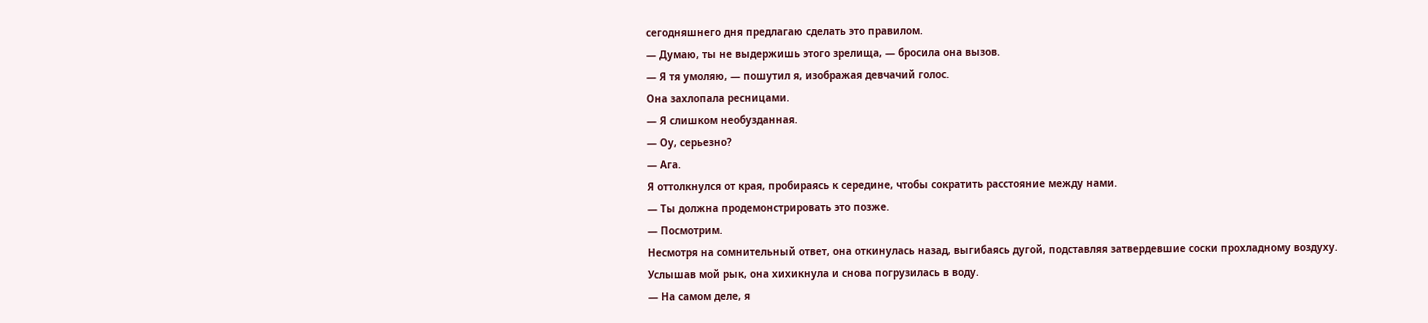сегодняшнего дня предлагаю сделать это правилом.
― Думаю, ты не выдержишь этого зрелища, ― бросила она вызов.
― Я тя умоляю, ― пошутил я, изображая девчачий голос.
Она захлопала ресницами.
― Я слишком необузданная.
― Оу, серьезно?
― Ага.
Я оттолкнулся от края, пробираясь к середине, чтобы сократить расстояние между нами.
― Ты должна продемонстрировать это позже.
― Посмотрим.
Несмотря на сомнительный ответ, она откинулась назад, выгибаясь дугой, подставляя затвердевшие соски прохладному воздуху.
Услышав мой рык, она хихикнула и снова погрузилась в воду.
― На самом деле, я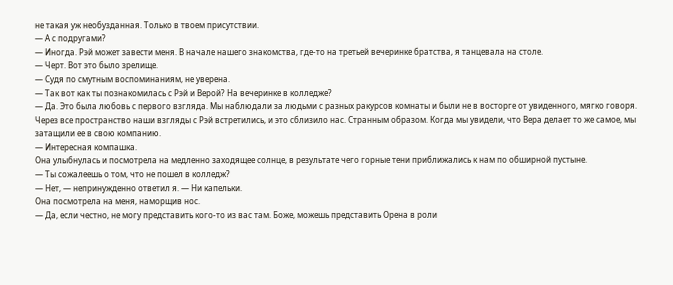не такая уж необузданная. Только в твоем присутствии.
― А с подругами?
― Иногда. Рэй может завести меня. В начале нашего знакомства, где-то на третьей вечеринке братства, я танцевала на столе.
― Черт. Вот это было зрелище.
― Судя по смутным воспоминаниям, не уверена.
― Так вот как ты познакомилась с Рэй и Верой? На вечеринке в колледже?
― Да. Это была любовь с первого взгляда. Мы наблюдали за людьми с разных ракурсов комнаты и были не в восторге от увиденного, мягко говоря. Через все пространство наши взгляды с Рэй встретились, и это сблизило нас. Странным образом. Когда мы увидели, что Вера делает то же самое, мы затащили ее в свою компанию.
― Интересная компашка.
Она улыбнулась и посмотрела на медленно заходящее солнце, в результате чего горные тени приближались к нам по обширной пустыне.
― Ты сожалеешь о том, что не пошел в колледж?
― Нет, ― непринужденно ответил я. ― Ни капельки.
Она посмотрела на меня, наморщив нос.
― Да, если честно, не могу представить кого-то из вас там. Боже, можешь представить Орена в роли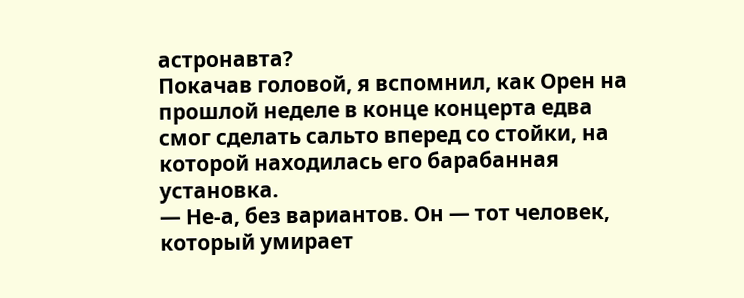астронавта?
Покачав головой, я вспомнил, как Орен на прошлой неделе в конце концерта едва смог сделать сальто вперед со стойки, на которой находилась его барабанная установка.
― Не-а, без вариантов. Он ― тот человек, который умирает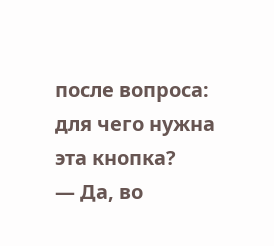после вопроса: для чего нужна эта кнопка?
― Да, во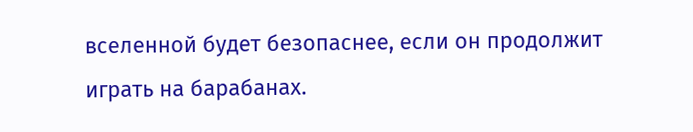вселенной будет безопаснее, если он продолжит играть на барабанах.